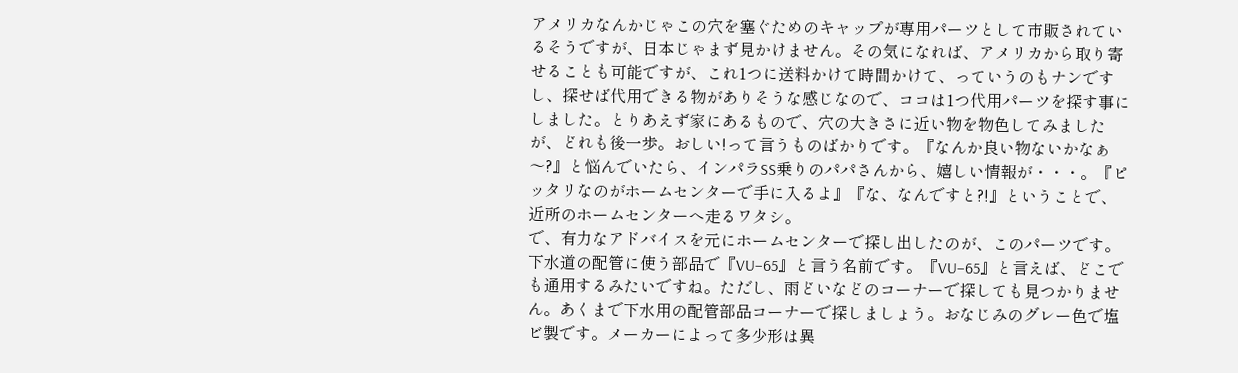アメリカなんかじゃこの穴を塞ぐためのキャップが専用パーツとして市販されているそうですが、日本じゃまず見かけません。その気になれば、アメリカから取り寄せることも可能ですが、これ1つに送料かけて時間かけて、っていうのもナンですし、探せば代用できる物がありそうな感じなので、ココは1つ代用パーツを探す事にしました。とりあえず家にあるもので、穴の大きさに近い物を物色してみましたが、どれも後一歩。おしい!って言うものばかりです。『なんか良い物ないかなぁ〜?』と悩んでいたら、インパラSS乗りのパパさんから、嬉しい情報が・・・。『ピッタリなのがホームセンターで手に入るよ』『な、なんですと?!』ということで、近所のホームセンターへ走るワタシ。
で、有力なアドバイスを元にホームセンターで探し出したのが、このパーツです。下水道の配管に使う部品で『VU−65』と言う名前です。『VU−65』と言えば、どこでも通用するみたいですね。ただし、雨どいなどのコーナーで探しても見つかりません。あくまで下水用の配管部品コーナーで探しましょう。おなじみのグレー色で塩ビ製です。メーカーによって多少形は異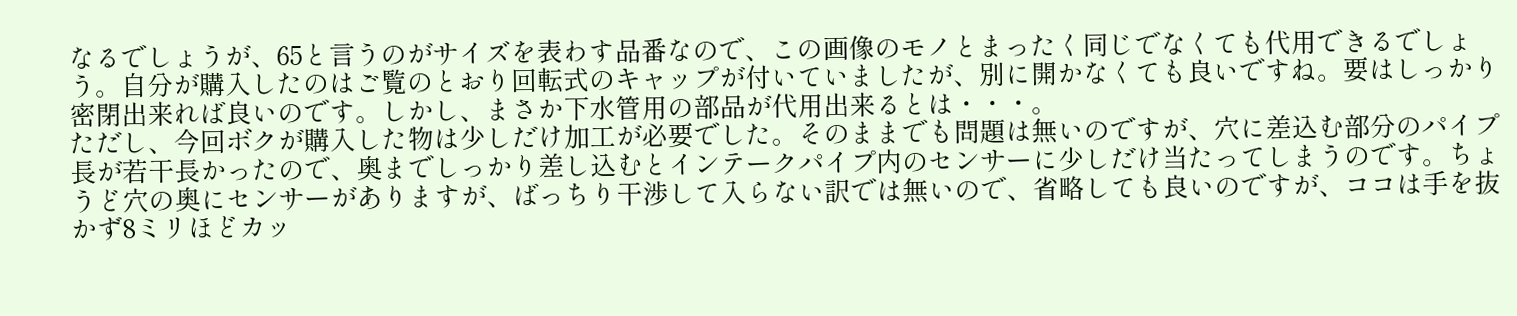なるでしょうが、65と言うのがサイズを表わす品番なので、この画像のモノとまったく同じでなくても代用できるでしょう。自分が購入したのはご覧のとおり回転式のキャップが付いていましたが、別に開かなくても良いですね。要はしっかり密閉出来れば良いのです。しかし、まさか下水管用の部品が代用出来るとは・・・。
ただし、今回ボクが購入した物は少しだけ加工が必要でした。そのままでも問題は無いのですが、穴に差込む部分のパイプ長が若干長かったので、奥までしっかり差し込むとインテークパイプ内のセンサーに少しだけ当たってしまうのです。ちょうど穴の奥にセンサーがありますが、ばっちり干渉して入らない訳では無いので、省略しても良いのですが、ココは手を抜かず8ミリほどカッ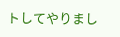トしてやりまし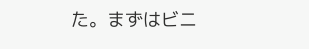た。まずはビニ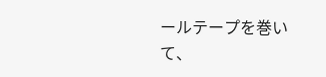ールテープを巻いて、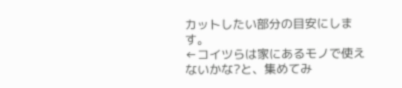カットしたい部分の目安にします。
←コイツらは家にあるモノで使えないかな?と、集めてみ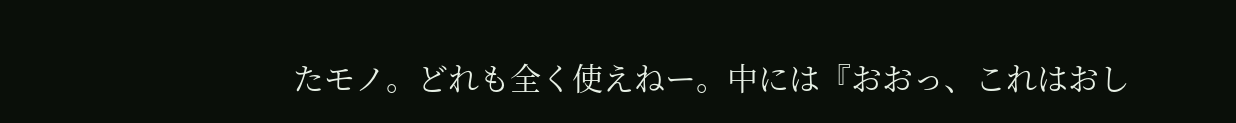たモノ。どれも全く使えねー。中には『おおっ、これはおし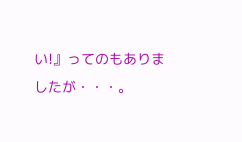い!』ってのもありましたが・・・。